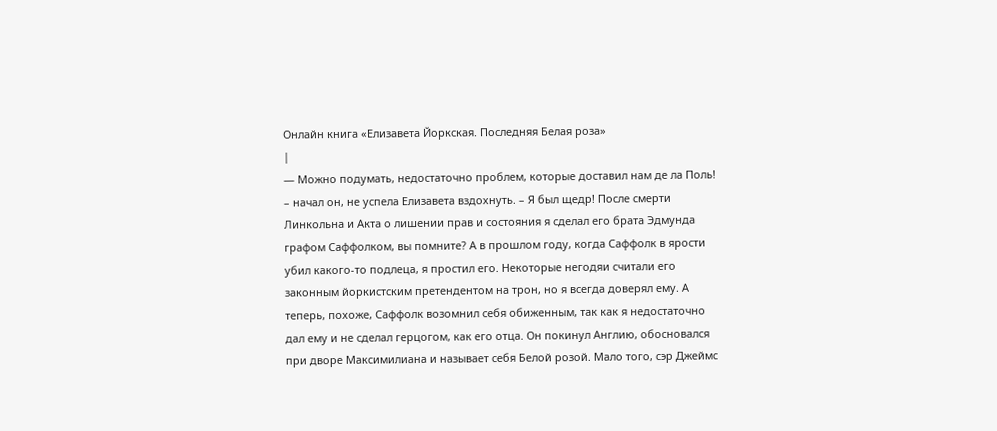Онлайн книга «Елизавета Йоркская. Последняя Белая роза»
|
— Можно подумать, недостаточно проблем, которые доставил нам де ла Поль! – начал он, не успела Елизавета вздохнуть. – Я был щедр! После смерти Линкольна и Акта о лишении прав и состояния я сделал его брата Эдмунда графом Саффолком, вы помните? А в прошлом году, когда Саффолк в ярости убил какого-то подлеца, я простил его. Некоторые негодяи считали его законным йоркистским претендентом на трон, но я всегда доверял ему. А теперь, похоже, Саффолк возомнил себя обиженным, так как я недостаточно дал ему и не сделал герцогом, как его отца. Он покинул Англию, обосновался при дворе Максимилиана и называет себя Белой розой. Мало того, сэр Джеймс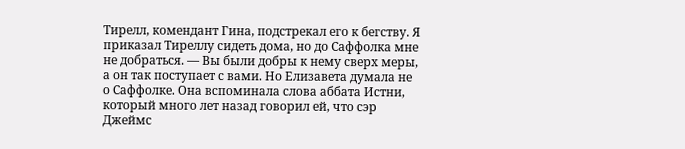Тирелл, комендант Гина, подстрекал его к бегству. Я приказал Тиреллу сидеть дома, но до Саффолка мне не добраться. — Вы были добры к нему сверх меры, а он так поступает с вами. Но Елизавета думала не о Саффолке. Она вспоминала слова аббата Истни, который много лет назад говорил ей, что сэр Джеймс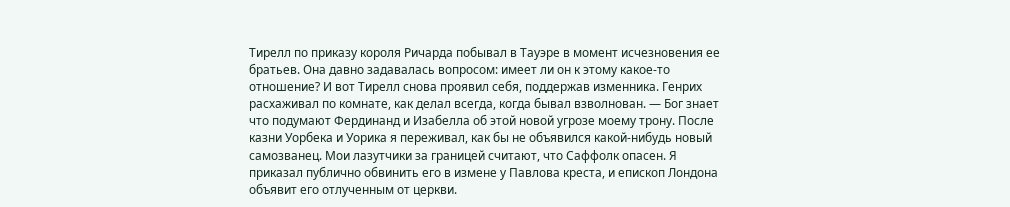Тирелл по приказу короля Ричарда побывал в Тауэре в момент исчезновения ее братьев. Она давно задавалась вопросом: имеет ли он к этому какое-то отношение? И вот Тирелл снова проявил себя, поддержав изменника. Генрих расхаживал по комнате, как делал всегда, когда бывал взволнован. — Бог знает что подумают Фердинанд и Изабелла об этой новой угрозе моему трону. После казни Уорбека и Уорика я переживал, как бы не объявился какой-нибудь новый самозванец. Мои лазутчики за границей считают, что Саффолк опасен. Я приказал публично обвинить его в измене у Павлова креста, и епископ Лондона объявит его отлученным от церкви.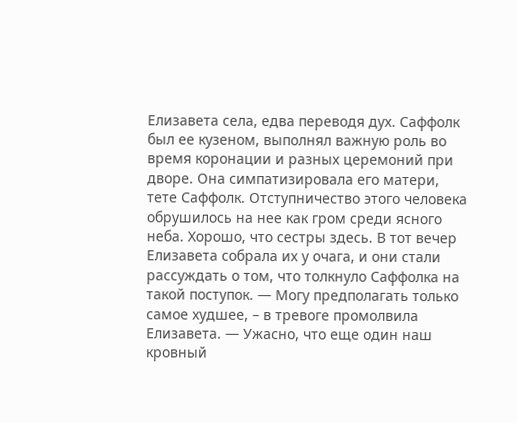Елизавета села, едва переводя дух. Саффолк был ее кузеном, выполнял важную роль во время коронации и разных церемоний при дворе. Она симпатизировала его матери, тете Саффолк. Отступничество этого человека обрушилось на нее как гром среди ясного неба. Хорошо, что сестры здесь. В тот вечер Елизавета собрала их у очага, и они стали рассуждать о том, что толкнуло Саффолка на такой поступок. — Могу предполагать только самое худшее, – в тревоге промолвила Елизавета. — Ужасно, что еще один наш кровный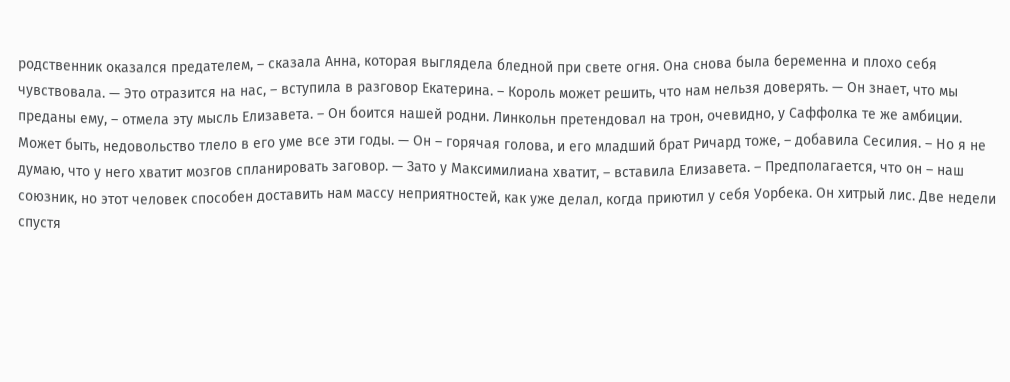родственник оказался предателем, – сказала Анна, которая выглядела бледной при свете огня. Она снова была беременна и плохо себя чувствовала. — Это отразится на нас, – вступила в разговор Екатерина. – Король может решить, что нам нельзя доверять. — Он знает, что мы преданы ему, – отмела эту мысль Елизавета. – Он боится нашей родни. Линкольн претендовал на трон, очевидно, у Саффолка те же амбиции. Может быть, недовольство тлело в его уме все эти годы. — Он – горячая голова, и его младший брат Ричард тоже, – добавила Сесилия. – Но я не думаю, что у него хватит мозгов спланировать заговор. — Зато у Максимилиана хватит, – вставила Елизавета. – Предполагается, что он – наш союзник, но этот человек способен доставить нам массу неприятностей, как уже делал, когда приютил у себя Уорбека. Он хитрый лис. Две недели спустя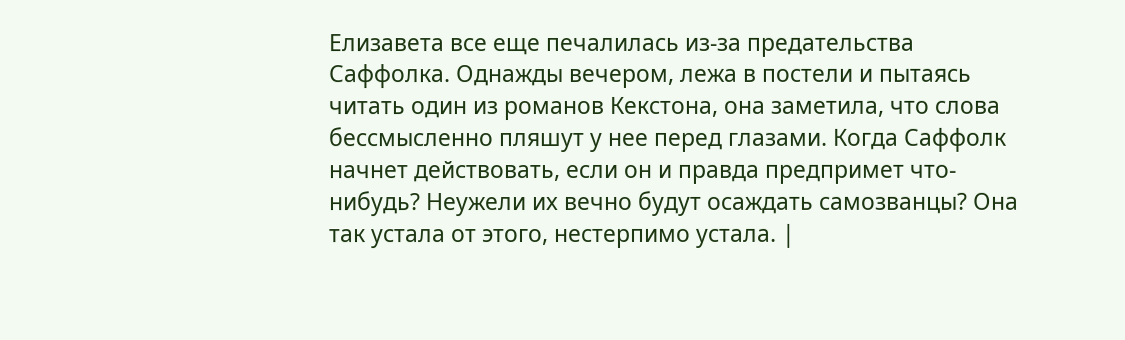Елизавета все еще печалилась из-за предательства Саффолка. Однажды вечером, лежа в постели и пытаясь читать один из романов Кекстона, она заметила, что слова бессмысленно пляшут у нее перед глазами. Когда Саффолк начнет действовать, если он и правда предпримет что-нибудь? Неужели их вечно будут осаждать самозванцы? Она так устала от этого, нестерпимо устала. |